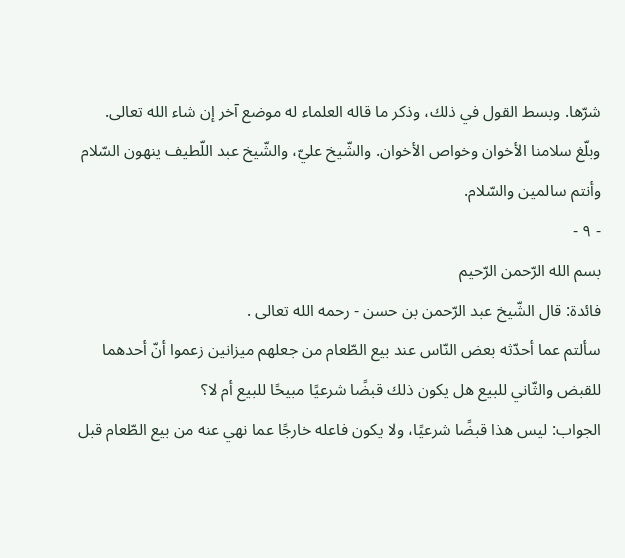شرّها. وبسط القول في ذلك، وذكر ما قاله العلماء له موضع آخر إن شاء الله تعالى.
وبلّغ سلامنا الأخوان وخواص الأخوان. والشّيخ عليّ، والشّيخ عبد اللّطيف ينهون السّلام وأنتم سالمين والسّلام.
- ٩ -
بسم الله الرّحمن الرّحيم
فائدة: قال الشّيخ عبد الرّحمن بن حسن - رحمه الله تعالى .
سألتم عما أحدّثه بعض النّاس عند بيع الطّعام من جعلهم ميزانين زعموا أنّ أحدهما للقبض والثّاني للبيع هل يكون ذلك قبضًا شرعيًا مبيحًا للبيع أم لا؟
الجواب: ليس هذا قبضًا شرعيًا، ولا يكون فاعله خارجًا عما نهي عنه من بيع الطّعام قبل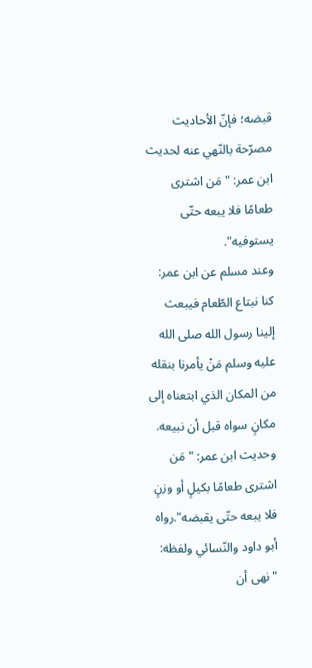قبضه؛ فإنّ الأحاديث مصرّحة بالنّهي عنه لحديث ابن عمر: "مَن اشترى طعامًا فلا يبعه حتّى يستوفيه".
وعند مسلم عن ابن عمر: كنا نبتاع الطّعام فيبعث إلينا رسول الله صلى الله عليه وسلم مَنْ يأمرنا بنقله من المكان الذي ابتعناه إلى مكانٍ سواه قبل أن نبيعه.
وحديث ابن عمر: "مَن اشترى طعامًا بكيلٍ أو وزنٍ فلا يبعه حتّى يقبضه".رواه أبو داود والنّسائي ولفظه: "نهى أن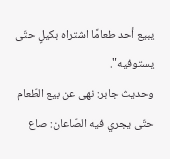يبيع أحد طعامًا اشتراه بكيلٍ حتّى يستوفيه".
وحديث جابر: نهى عن بيع الطّعام حتّى يجري فيه الصّاعان: صاع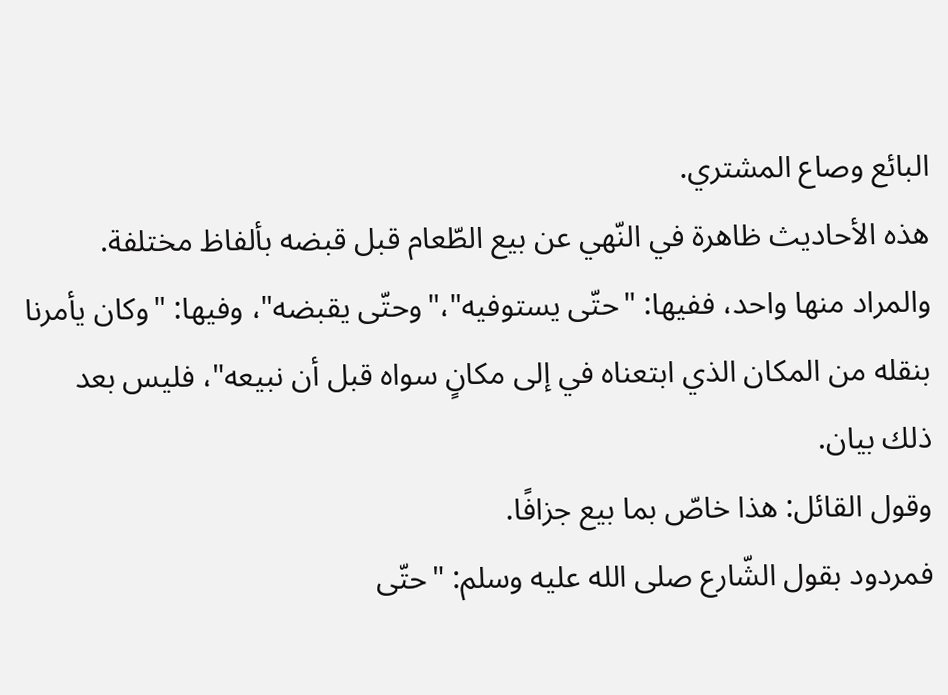البائع وصاع المشتري.
هذه الأحاديث ظاهرة في النّهي عن بيع الطّعام قبل قبضه بألفاظ مختلفة. والمراد منها واحد، ففيها: "حتّى يستوفيه"،"وحتّى يقبضه"، وفيها: "وكان يأمرنا بنقله من المكان الذي ابتعناه في إلى مكانٍ سواه قبل أن نبيعه"، فليس بعد ذلك بيان.
وقول القائل: هذا خاصّ بما بيع جزافًا.
فمردود بقول الشّارع صلى الله عليه وسلم: "حتّى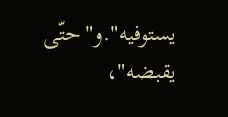يستوفيه".و"حتّى يقبضه"،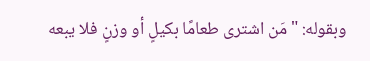وبقوله: "مَن اشترى طعامًا بكيلٍ أو وزنٍ فلا يبعه